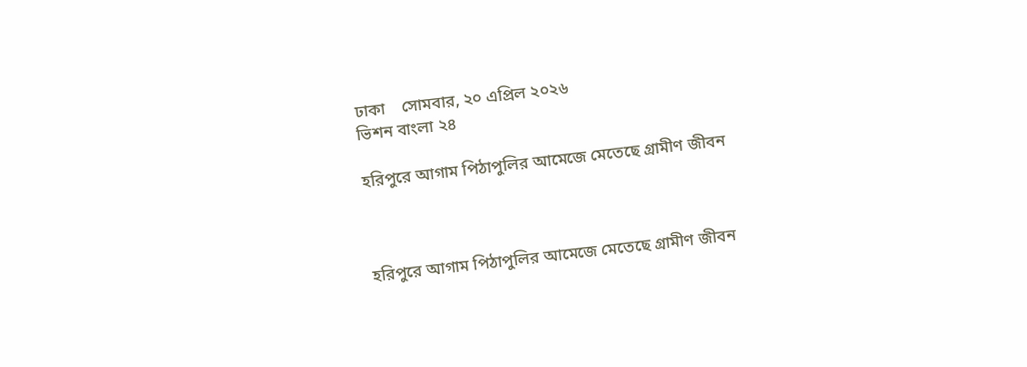ঢাকা    সোমবার, ২০ এপ্রিল ২০২৬
ভিশন বাংলা ২৪

হরিপুরে আগাম পিঠাপুলির আমেজে মেতেছে গ্রামীণ জীবন



হরিপুরে আগাম পিঠাপুলির আমেজে মেতেছে গ্রামীণ জীবন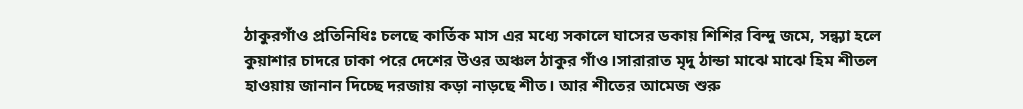ঠাকুরগাঁও প্রতিনিধিঃ চলছে কার্তিক মাস এর মধ্যে সকালে ঘাসের ডকায় শিশির বিন্দু জমে, সন্ধ্যা হলে কুয়াশার চাদরে ঢাকা পরে দেশের উওর অঞ্চল ঠাকুর গাঁও।সারারাত মৃদু ঠান্ডা মাঝে মাঝে হিম শীতল হাওয়ায় জানান দিচ্ছে দরজায় কড়া নাড়ছে শীত। আর শীতের আমেজ শুরু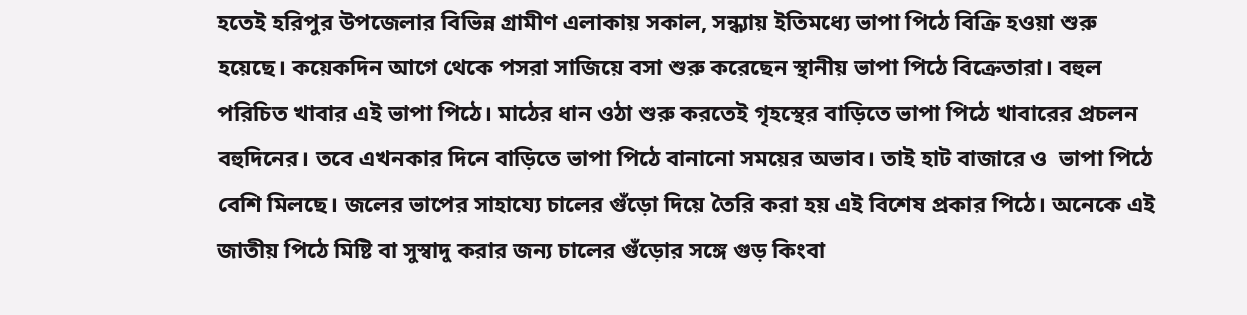হতেই হরিপুর উপজেলার বিভিন্ন গ্রামীণ এলাকায় সকাল, সন্ধ্যায় ইতিমধ্যে ভাপা পিঠে বিক্রি হওয়া শুরু হয়েছে। কয়েকদিন আগে থেকে পসরা সাজিয়ে বসা শুরু করেছেন স্থানীয় ভাপা পিঠে বিক্রেতারা। বহুল পরিচিত খাবার এই ভাপা পিঠে। মাঠের ধান ওঠা শুরু করতেই গৃহস্থের বাড়িতে ভাপা পিঠে খাবারের প্রচলন বহুদিনের। তবে এখনকার দিনে বাড়িতে ভাপা পিঠে বানানো সময়ের অভাব। তাই হাট বাজারে ও  ভাপা পিঠে বেশি মিলছে। জলের ভাপের সাহায্যে চালের গুঁড়ো দিয়ে তৈরি করা হয় এই বিশেষ প্রকার পিঠে। অনেকে এই জাতীয় পিঠে মিষ্টি বা সুস্বাদু করার জন্য চালের গুঁড়োর সঙ্গে গুড় কিংবা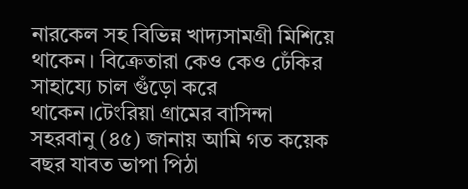নারকেল সহ বিভিন্ন খাদ্যসামগ্রী মিশিয়ে থাকেন। বিক্রেতারা কেও কেও ঢেঁকির সাহায্যে চাল গুঁড়ো করে থাকেন।টেংরিয়া গ্রামের বাসিন্দা সহরবানু (৪৫) জানায় আমি গত কয়েক বছর যাবত ভাপা পিঠা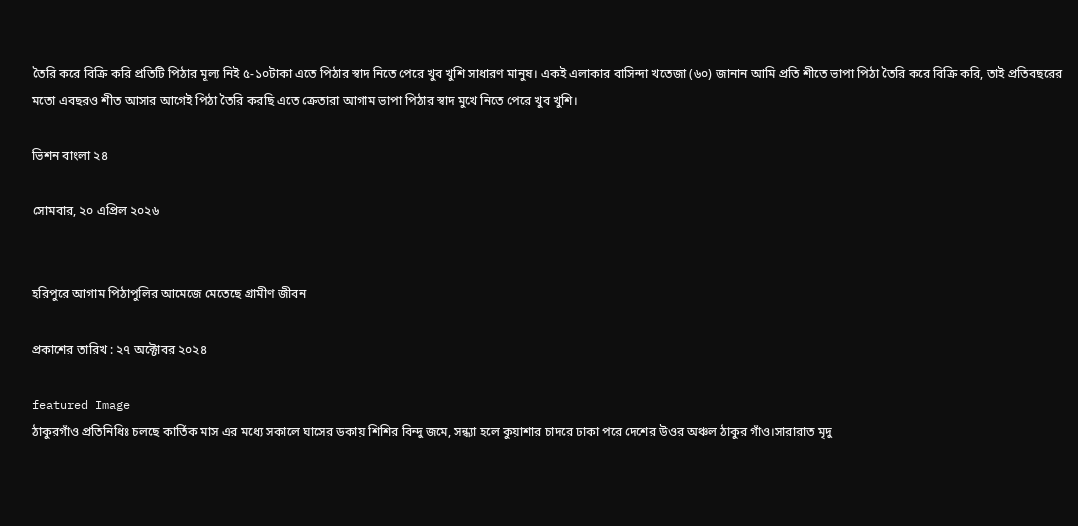তৈরি করে বিক্রি করি প্রতিটি পিঠার মূল্য নিই ৫-১০টাকা এতে পিঠার স্বাদ নিতে পেরে খুব খুশি সাধারণ মানুষ। একই এলাকার বাসিন্দা খতেজা (৬০) জানান আমি প্রতি শীতে ভাপা পিঠা তৈরি করে বিক্রি করি, তাই প্রতিবছরের মতো এবছরও শীত আসার আগেই পিঠা তৈরি করছি এতে ক্রেতারা আগাম ভাপা পিঠার স্বাদ মুখে নিতে পেরে খুব খুশি।

ভিশন বাংলা ২৪

সোমবার, ২০ এপ্রিল ২০২৬


হরিপুরে আগাম পিঠাপুলির আমেজে মেতেছে গ্রামীণ জীবন

প্রকাশের তারিখ : ২৭ অক্টোবর ২০২৪

featured Image
ঠাকুরগাঁও প্রতিনিধিঃ চলছে কার্তিক মাস এর মধ্যে সকালে ঘাসের ডকায় শিশির বিন্দু জমে, সন্ধ্যা হলে কুয়াশার চাদরে ঢাকা পরে দেশের উওর অঞ্চল ঠাকুর গাঁও।সারারাত মৃদু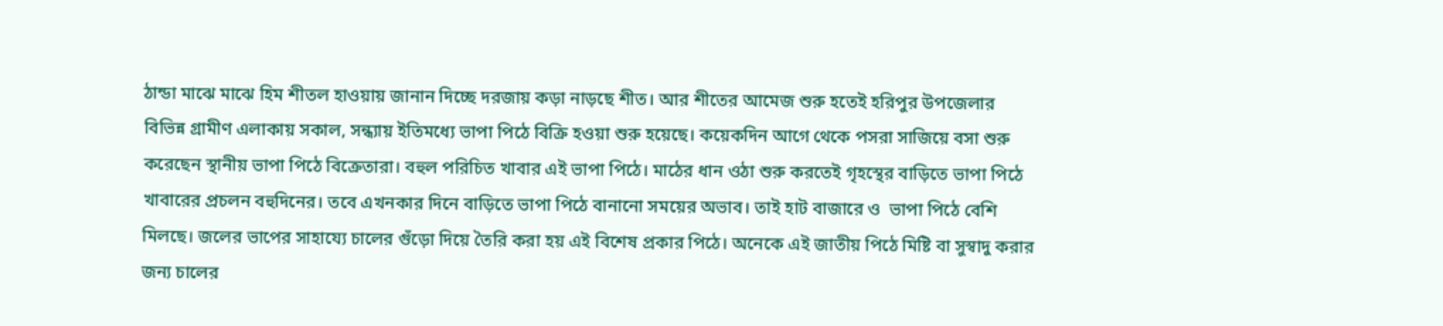ঠান্ডা মাঝে মাঝে হিম শীতল হাওয়ায় জানান দিচ্ছে দরজায় কড়া নাড়ছে শীত। আর শীতের আমেজ শুরু হতেই হরিপুর উপজেলার বিভিন্ন গ্রামীণ এলাকায় সকাল, সন্ধ্যায় ইতিমধ্যে ভাপা পিঠে বিক্রি হওয়া শুরু হয়েছে। কয়েকদিন আগে থেকে পসরা সাজিয়ে বসা শুরু করেছেন স্থানীয় ভাপা পিঠে বিক্রেতারা। বহুল পরিচিত খাবার এই ভাপা পিঠে। মাঠের ধান ওঠা শুরু করতেই গৃহস্থের বাড়িতে ভাপা পিঠে খাবারের প্রচলন বহুদিনের। তবে এখনকার দিনে বাড়িতে ভাপা পিঠে বানানো সময়ের অভাব। তাই হাট বাজারে ও  ভাপা পিঠে বেশি মিলছে। জলের ভাপের সাহায্যে চালের গুঁড়ো দিয়ে তৈরি করা হয় এই বিশেষ প্রকার পিঠে। অনেকে এই জাতীয় পিঠে মিষ্টি বা সুস্বাদু করার জন্য চালের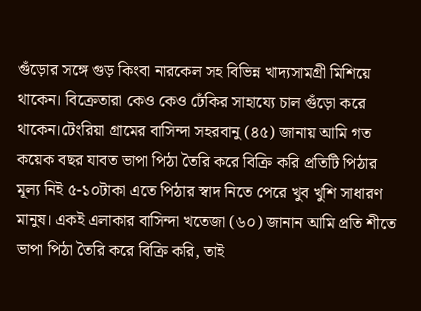গুঁড়োর সঙ্গে গুড় কিংবা নারকেল সহ বিভিন্ন খাদ্যসামগ্রী মিশিয়ে থাকেন। বিক্রেতারা কেও কেও ঢেঁকির সাহায্যে চাল গুঁড়ো করে থাকেন।টেংরিয়া গ্রামের বাসিন্দা সহরবানু (৪৫) জানায় আমি গত কয়েক বছর যাবত ভাপা পিঠা তৈরি করে বিক্রি করি প্রতিটি পিঠার মূল্য নিই ৫-১০টাকা এতে পিঠার স্বাদ নিতে পেরে খুব খুশি সাধারণ মানুষ। একই এলাকার বাসিন্দা খতেজা (৬০) জানান আমি প্রতি শীতে ভাপা পিঠা তৈরি করে বিক্রি করি, তাই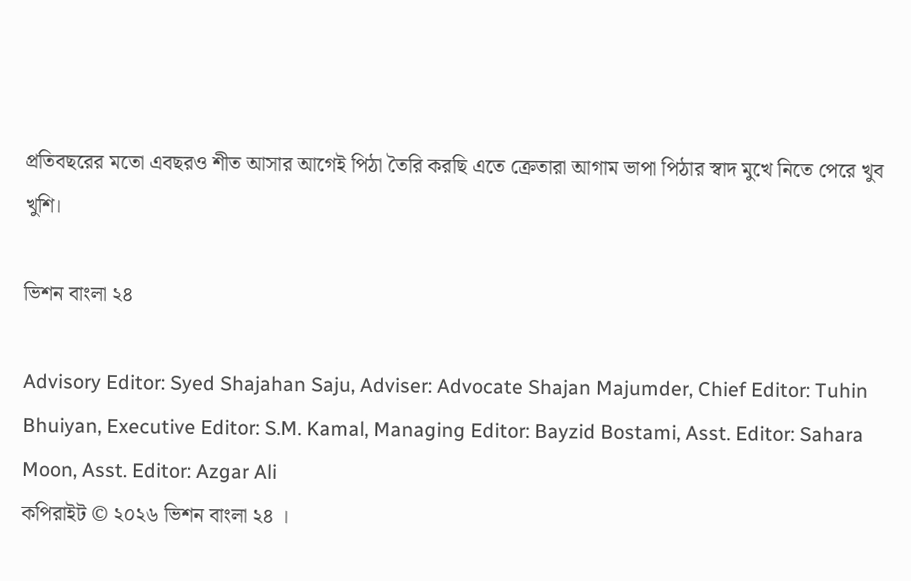প্রতিবছরের মতো এবছরও শীত আসার আগেই পিঠা তৈরি করছি এতে ক্রেতারা আগাম ভাপা পিঠার স্বাদ মুখে নিতে পেরে খুব খুশি।

ভিশন বাংলা ২৪

Advisory Editor: Syed Shajahan Saju, Adviser: Advocate Shajan Majumder, Chief Editor: Tuhin Bhuiyan, Executive Editor: S.M. Kamal, Managing Editor: Bayzid Bostami, Asst. Editor: Sahara Moon, Asst. Editor: Azgar Ali
কপিরাইট © ২০২৬ ভিশন বাংলা ২৪ ।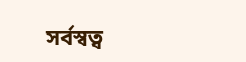সর্বস্বত্ব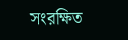সংরক্ষিত